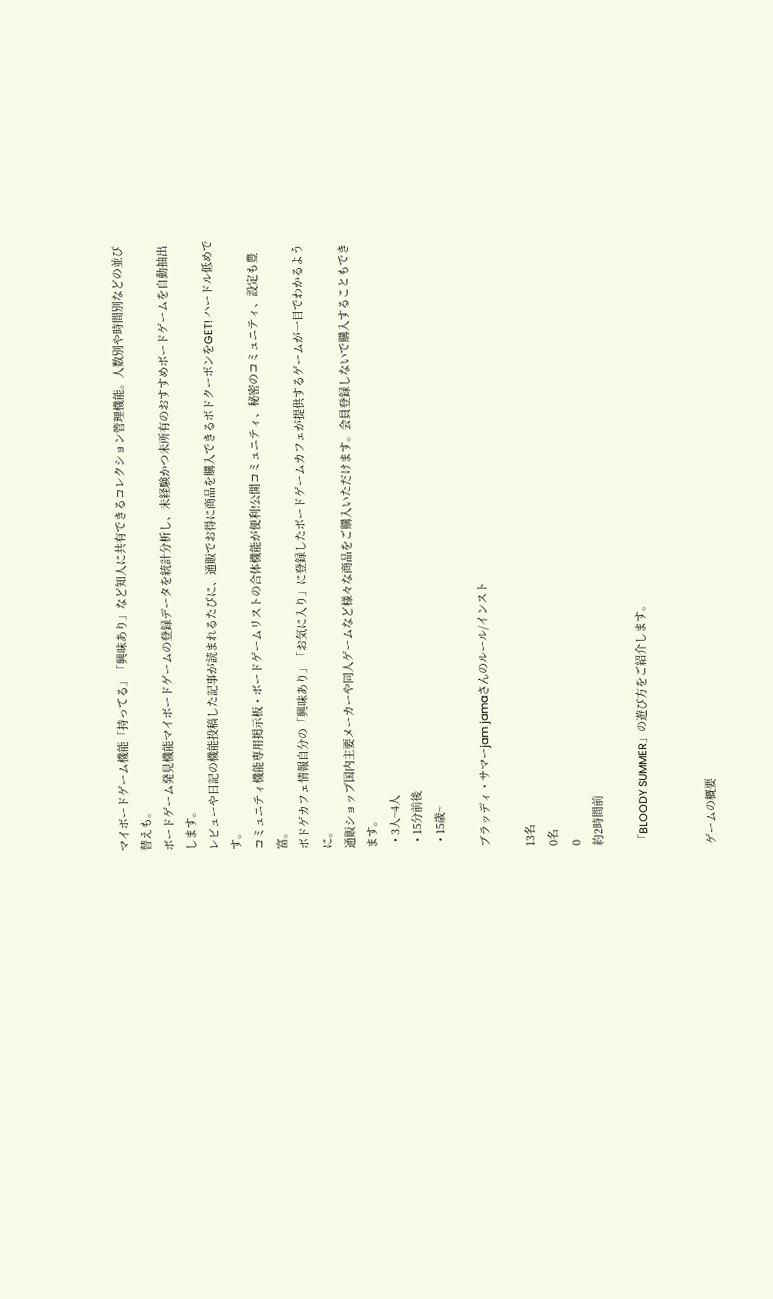マイボードゲーム機能「持ってる」「興味あり」など知人に共有できるコレクション管理機能。人数別や時間別などの並び替えも。
ボードゲーム発見機能マイボードゲームの登録データを統計分析し、未経験かつ未所有のおすすめボードゲームを自動抽出します。
レビューや日記の機能投稿した記事が読まれるたびに、通販でお得に商品を購入できるボドクーポンをGET! ハードル低めです。
コミュニティ機能専用掲示板・ボードゲームリストの合体機能が便利!公開コミュニティ、秘密のコミュニティ、設定も豊富。
ボドゲカフェ情報自分の「興味あり」「お気に入り」に登録したボードゲームカフェが提供するゲームが一目でわかるように。
通販ショップ国内主要メーカーや同人ゲームなど様々な商品をご購入いただけます。会員登録しないで購入することもできます。
  • 3人~4人
  • 15分前後
  • 15歳~

ブラッディ・サマーjam jamaさんのルール/インスト

13名
0名
0
約2時間前

「BLOODY SUMMER」の遊び方をご紹介します。


ゲームの概要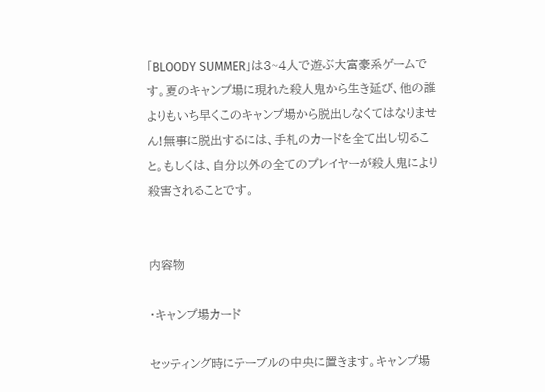「BLOODY SUMMER」は3~4人で遊ぶ大富豪系ゲームです。夏のキャンプ場に現れた殺人鬼から生き延び、他の誰よりもいち早くこのキャンプ場から脱出しなくてはなりません!無事に脱出するには、手札のカードを全て出し切ること。もしくは、自分以外の全てのプレイヤーが殺人鬼により殺害されることです。


内容物

・キャンプ場カード

セッティング時にテーブルの中央に置きます。キャンプ場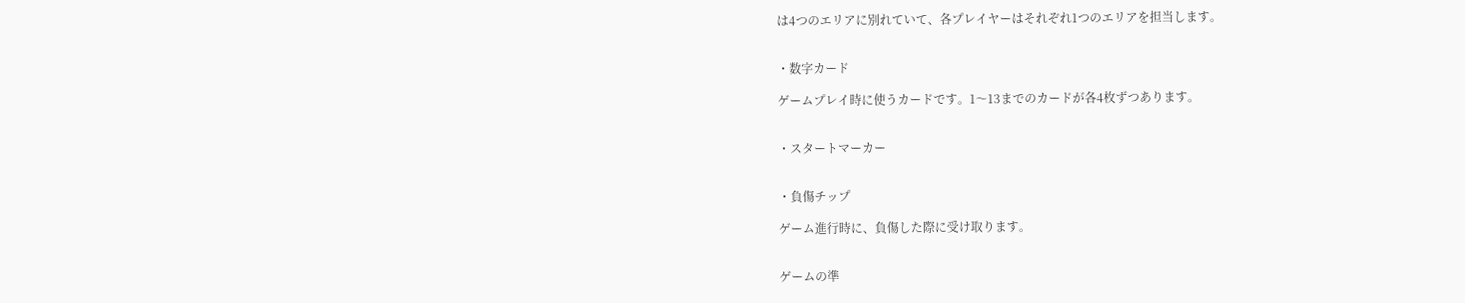は4つのエリアに別れていて、各プレイヤーはそれぞれ1つのエリアを担当します。


・数字カード

ゲームプレイ時に使うカードです。1〜13までのカードが各4枚ずつあります。


・スタートマーカー


・負傷チップ

ゲーム進行時に、負傷した際に受け取ります。


ゲームの準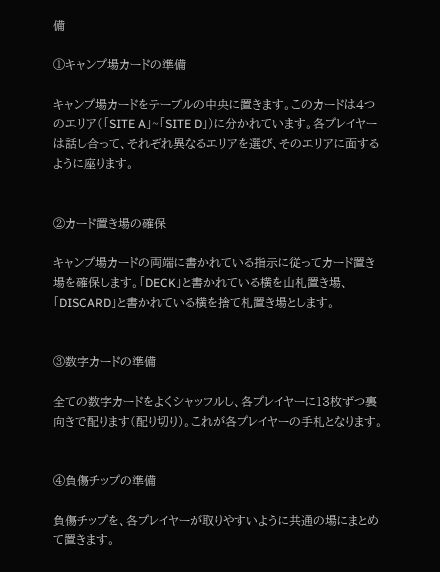備

①キャンプ場カードの準備

キャンプ場カードをテーブルの中央に置きます。このカードは4つのエリア(「SITE A」~「SITE D」)に分かれています。各プレイヤーは話し合って、それぞれ異なるエリアを選び、そのエリアに面するように座ります。


②カード置き場の確保

キャンプ場カードの両端に書かれている指示に従ってカード置き場を確保します。「DECK」と書かれている横を山札置き場、「DISCARD」と書かれている横を捨て札置き場とします。


③数字カードの準備

全ての数字カードをよくシャッフルし、各プレイヤーに13枚ずつ裏向きで配ります(配り切り)。これが各プレイヤーの手札となります。


④負傷チップの準備

負傷チップを、各プレイヤーが取りやすいように共通の場にまとめて置きます。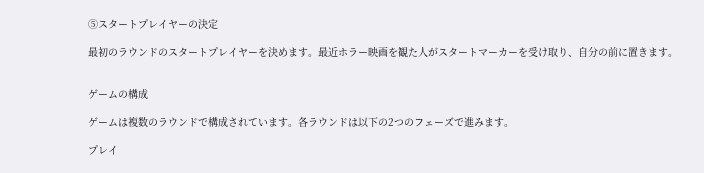⑤スタートプレイヤーの決定

最初のラウンドのスタートプレイヤーを決めます。最近ホラー映画を観た人がスタートマーカーを受け取り、自分の前に置きます。


ゲームの構成

ゲームは複数のラウンドで構成されています。各ラウンドは以下の2つのフェーズで進みます。

プレイ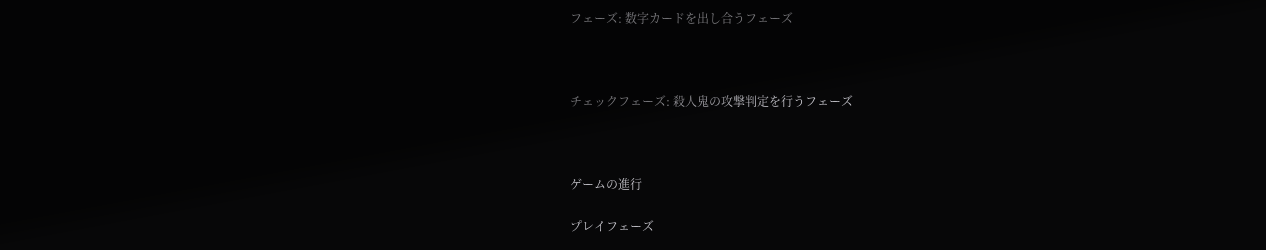フェーズ: 数字カードを出し合うフェーズ



チェックフェーズ: 殺人鬼の攻撃判定を行うフェーズ



ゲームの進行

プレイフェーズ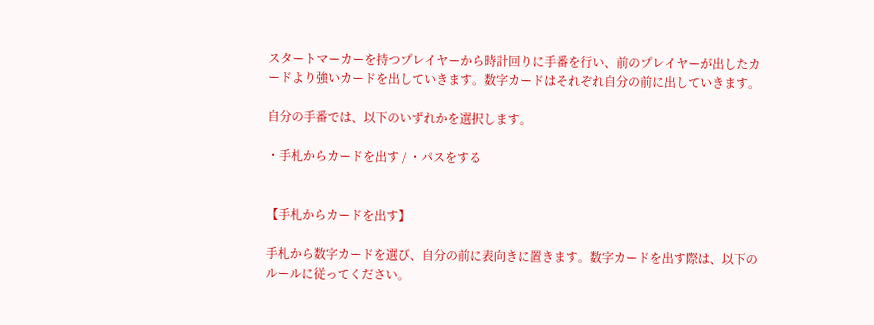スタートマーカーを持つプレイヤーから時計回りに手番を行い、前のプレイヤーが出したカードより強いカードを出していきます。数字カードはそれぞれ自分の前に出していきます。

自分の手番では、以下のいずれかを選択します。

・手札からカードを出す / ・パスをする


【手札からカードを出す】

手札から数字カードを選び、自分の前に表向きに置きます。数字カードを出す際は、以下のルールに従ってください。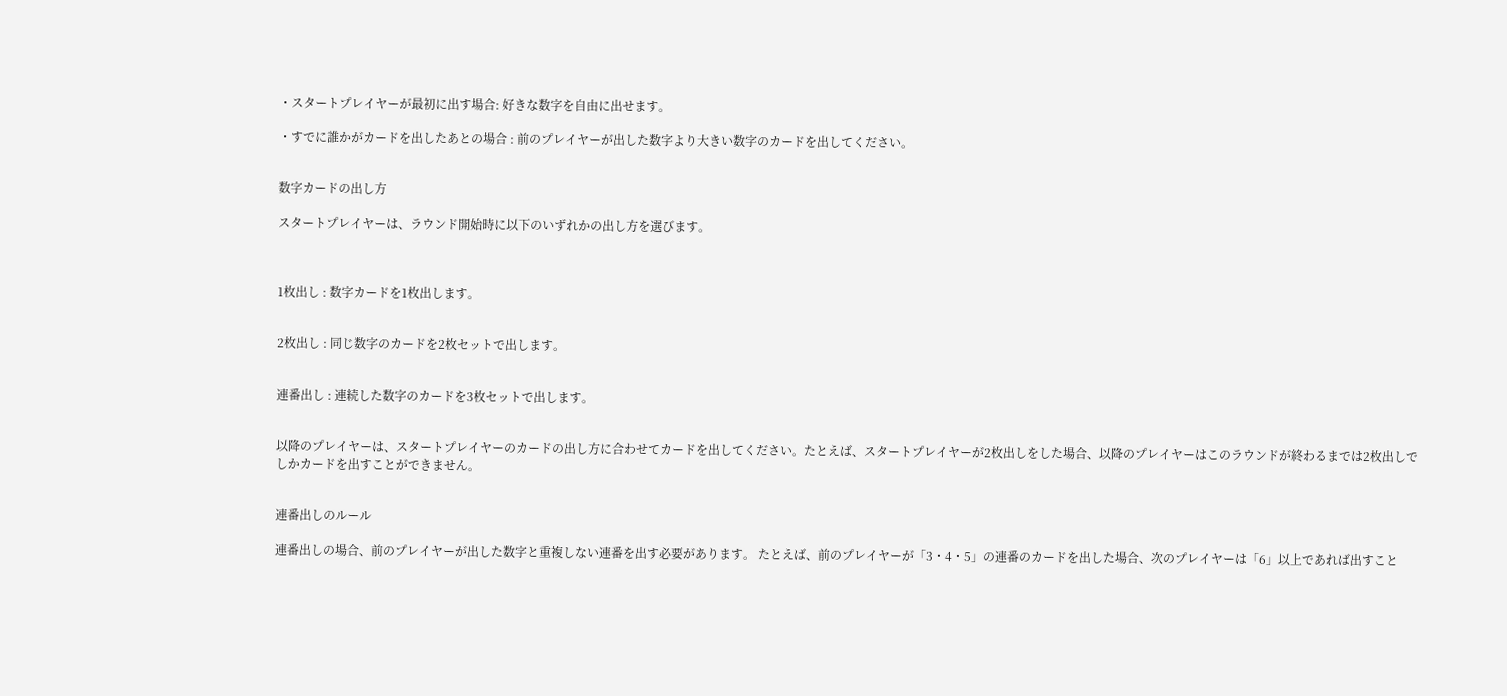・スタートプレイヤーが最初に出す場合: 好きな数字を自由に出せます。

・すでに誰かがカードを出したあとの場合 : 前のプレイヤーが出した数字より大きい数字のカードを出してください。


数字カードの出し方

スタートプレイヤーは、ラウンド開始時に以下のいずれかの出し方を選びます。



1枚出し : 数字カードを1枚出します。


2枚出し : 同じ数字のカードを2枚セットで出します。


連番出し : 連続した数字のカードを3枚セットで出します。


以降のプレイヤーは、スタートプレイヤーのカードの出し方に合わせてカードを出してください。たとえば、スタートプレイヤーが2枚出しをした場合、以降のプレイヤーはこのラウンドが終わるまでは2枚出しでしかカードを出すことができません。


連番出しのルール

連番出しの場合、前のプレイヤーが出した数字と重複しない連番を出す必要があります。 たとえば、前のプレイヤーが「3・4・5」の連番のカードを出した場合、次のプレイヤーは「6」以上であれば出すこと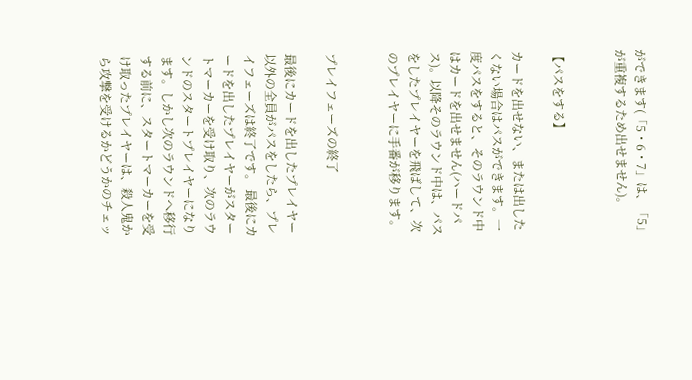ができます(「5・6・7」は、「5」が重複するため出せません)。


【パスをする】

カードを出せない、または出したくない場合はパスができます。一度パスをすると、そのラウンド中はカードを出せません(ハードパス)。以降そのラウンド中は、パスをしたプレイヤーを飛ばして、次のプレイヤーに手番が移ります。


プレイフェーズの終了

最後にカードを出したプレイヤー以外の全員がパスをしたら、プレイフェーズは終了です。 最後にカードを出したプレイヤーがスタートマーカーを受け取り、次のラウンドのスタートプレイヤーになります。しかし次のラウンドへ移行する前に、スタートマーカーを受け取ったプレイヤーは、殺人鬼から攻撃を受けるかどうかのチェッ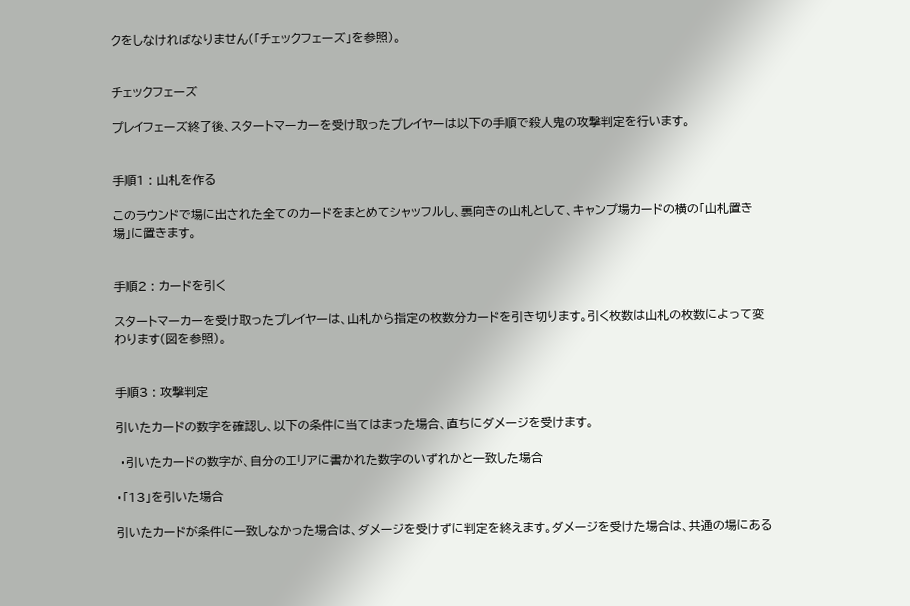クをしなければなりません(「チェックフェーズ」を参照)。


チェックフェーズ

プレイフェーズ終了後、スタートマーカーを受け取ったプレイヤーは以下の手順で殺人鬼の攻撃判定を行います。


手順1 : 山札を作る

このラウンドで場に出された全てのカードをまとめてシャッフルし、裏向きの山札として、キャンプ場カードの横の「山札置き場」に置きます。


手順2 : カードを引く

スタートマーカーを受け取ったプレイヤーは、山札から指定の枚数分カードを引き切ります。引く枚数は山札の枚数によって変わります(図を参照)。


手順3 : 攻撃判定

引いたカードの数字を確認し、以下の条件に当てはまった場合、直ちにダメージを受けます。

 ・引いたカードの数字が、自分のエリアに書かれた数字のいずれかと一致した場合

・「13」を引いた場合

引いたカードが条件に一致しなかった場合は、ダメージを受けずに判定を終えます。ダメージを受けた場合は、共通の場にある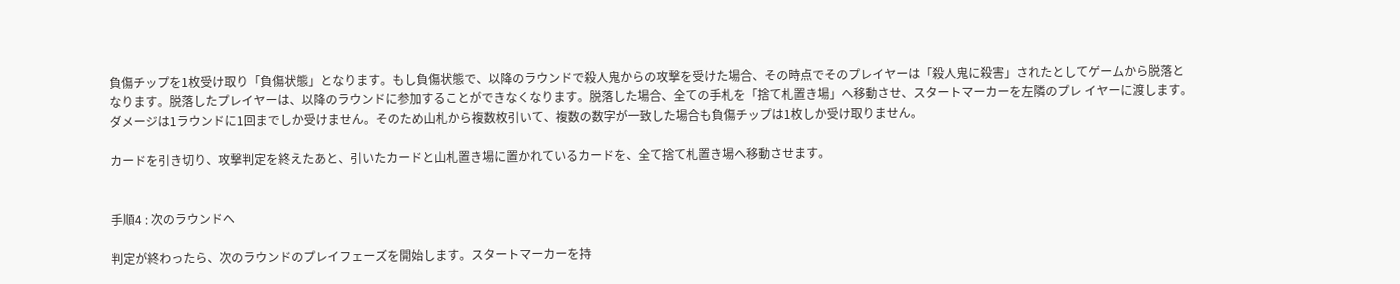負傷チップを1枚受け取り「負傷状態」となります。もし負傷状態で、以降のラウンドで殺人鬼からの攻撃を受けた場合、その時点でそのプレイヤーは「殺人鬼に殺害」されたとしてゲームから脱落となります。脱落したプレイヤーは、以降のラウンドに参加することができなくなります。脱落した場合、全ての手札を「捨て札置き場」へ移動させ、スタートマーカーを左隣のプレ イヤーに渡します。ダメージは1ラウンドに1回までしか受けません。そのため山札から複数枚引いて、複数の数字が一致した場合も負傷チップは1枚しか受け取りません。

カードを引き切り、攻撃判定を終えたあと、引いたカードと山札置き場に置かれているカードを、全て捨て札置き場へ移動させます。


手順4 : 次のラウンドへ

判定が終わったら、次のラウンドのプレイフェーズを開始します。スタートマーカーを持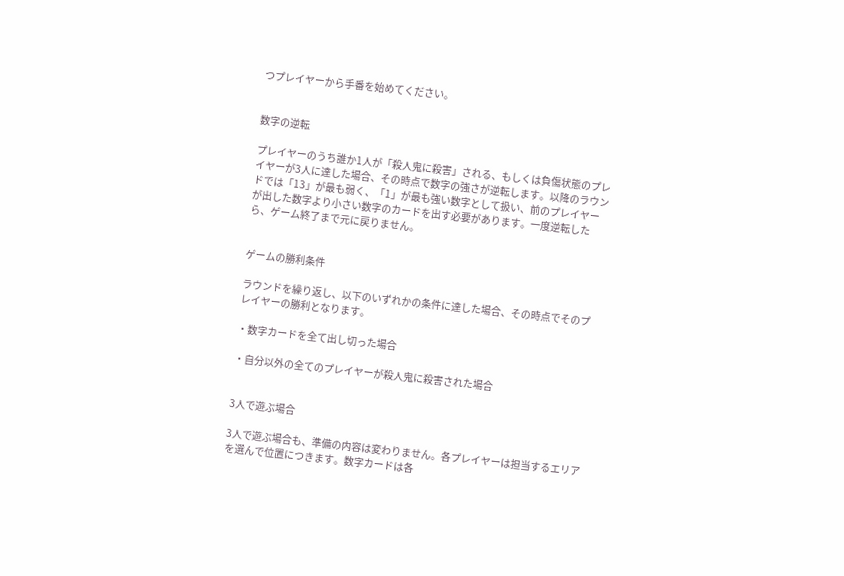つプレイヤーから手番を始めてください。


数字の逆転

プレイヤーのうち誰か1人が「殺人鬼に殺害」される、もしくは負傷状態のプレイヤーが3人に達した場合、その時点で数字の強さが逆転します。以降のラウンドでは「13」が最も弱く、「1」が最も強い数字として扱い、前のプレイヤーが出した数字より小さい数字のカードを出す必要があります。一度逆転したら、ゲーム終了まで元に戻りません。


ゲームの勝利条件

ラウンドを繰り返し、以下のいずれかの条件に達した場合、その時点でそのプレイヤーの勝利となります。

・数字カードを全て出し切った場合

・自分以外の全てのプレイヤーが殺人鬼に殺害された場合


3人で遊ぶ場合

3人で遊ぶ場合も、準備の内容は変わりません。各プレイヤーは担当するエリアを選んで位置につきます。数字カードは各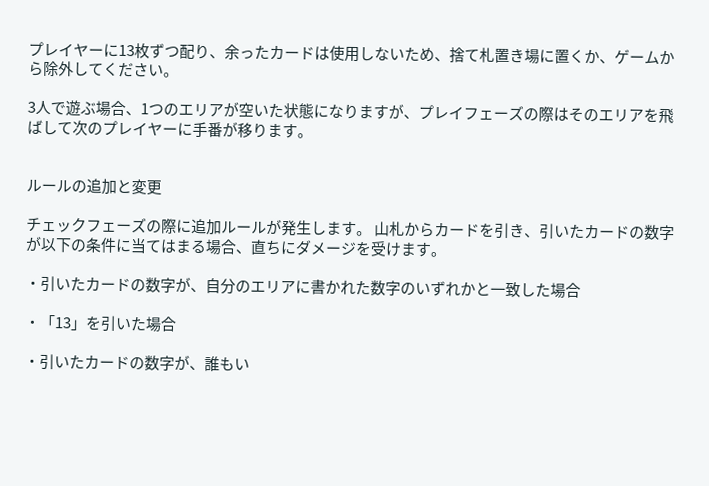プレイヤーに13枚ずつ配り、余ったカードは使用しないため、捨て札置き場に置くか、ゲームから除外してください。

3人で遊ぶ場合、1つのエリアが空いた状態になりますが、プレイフェーズの際はそのエリアを飛ばして次のプレイヤーに手番が移ります。


ルールの追加と変更

チェックフェーズの際に追加ルールが発生します。 山札からカードを引き、引いたカードの数字が以下の条件に当てはまる場合、直ちにダメージを受けます。

・引いたカードの数字が、自分のエリアに書かれた数字のいずれかと一致した場合

・「13」を引いた場合

・引いたカードの数字が、誰もい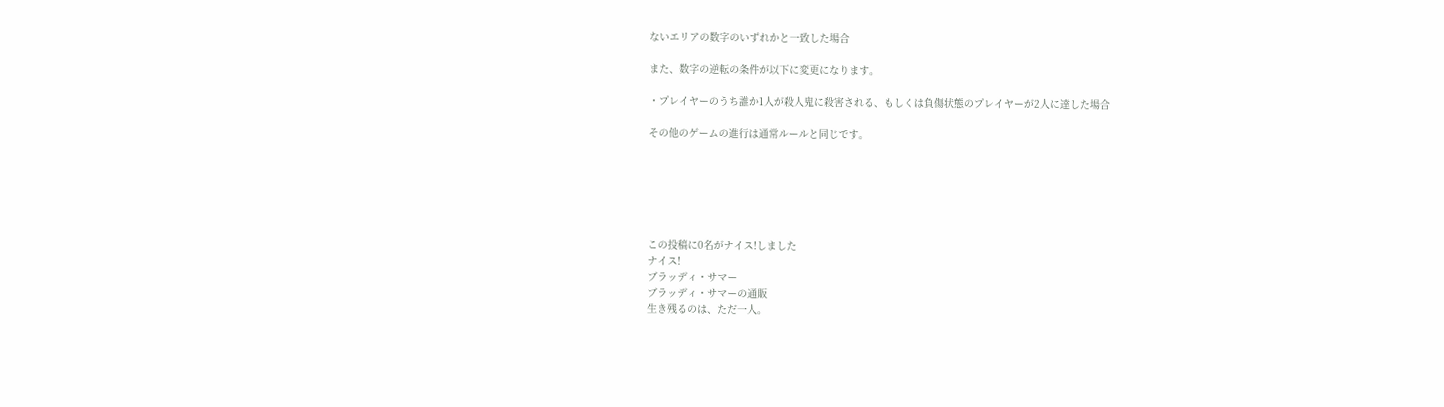ないエリアの数字のいずれかと一致した場合

また、数字の逆転の条件が以下に変更になります。

・プレイヤーのうち誰か1人が殺人鬼に殺害される、もしくは負傷状態のプレイヤーが2人に達した場合

その他のゲームの進行は通常ルールと同じです。






この投稿に0名がナイス!しました
ナイス!
ブラッディ・サマー
ブラッディ・サマーの通販
生き残るのは、ただ一人。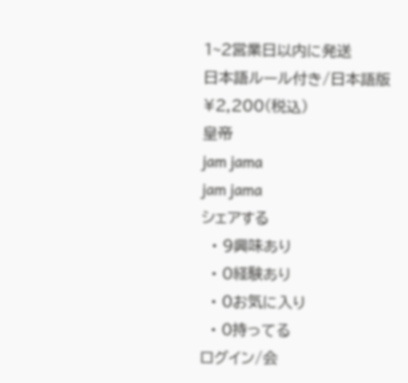1~2営業日以内に発送
日本語ルール付き/日本語版
¥2,200(税込)
皇帝
jam jama
jam jama
シェアする
  • 9興味あり
  • 0経験あり
  • 0お気に入り
  • 0持ってる
ログイン/会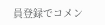員登録でコメン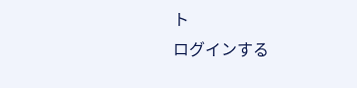ト
ログインする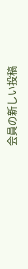会員の新しい投稿